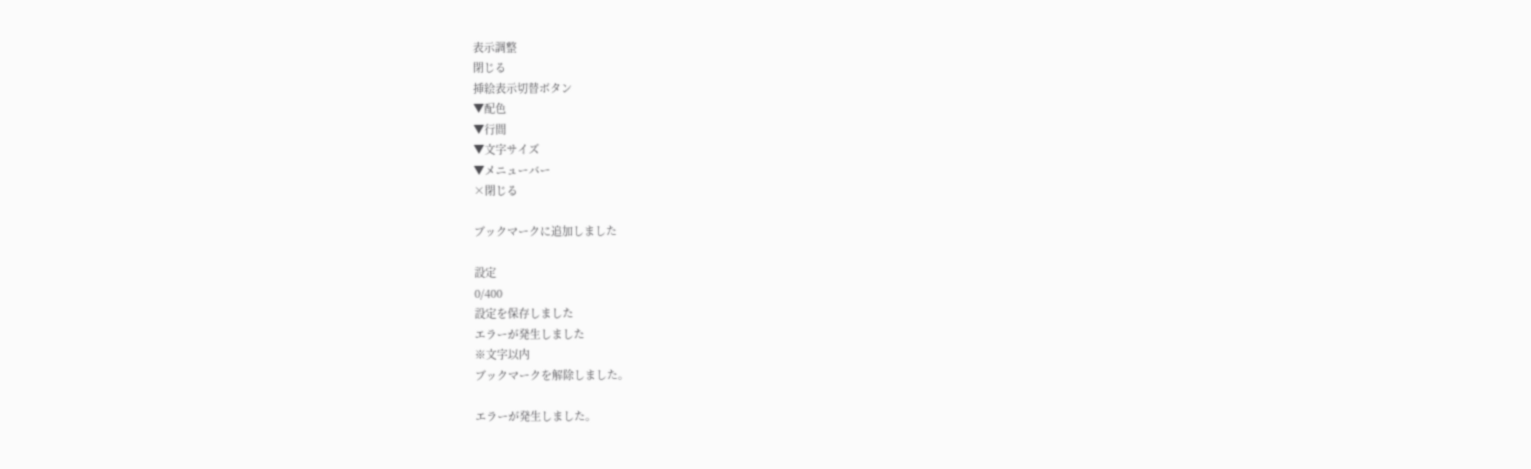表示調整
閉じる
挿絵表示切替ボタン
▼配色
▼行間
▼文字サイズ
▼メニューバー
×閉じる

ブックマークに追加しました

設定
0/400
設定を保存しました
エラーが発生しました
※文字以内
ブックマークを解除しました。

エラーが発生しました。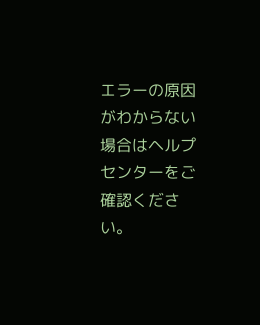エラーの原因がわからない場合はヘルプセンターをご確認ください。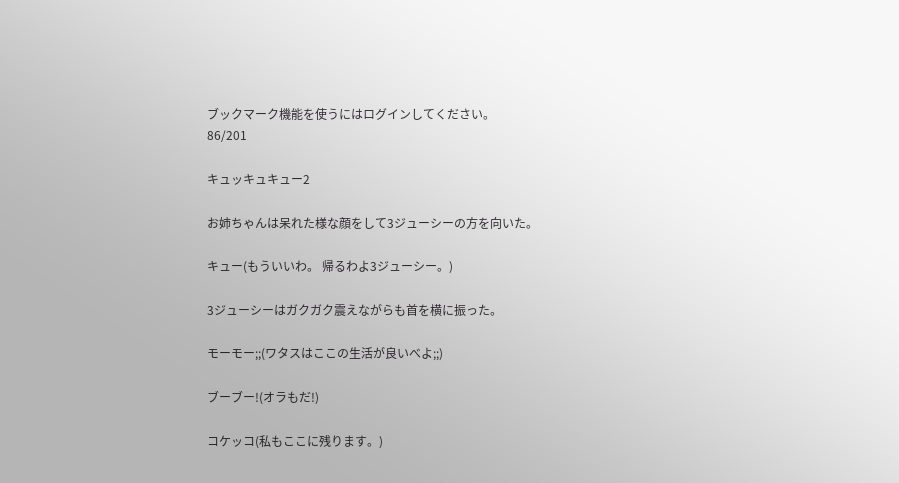ブックマーク機能を使うにはログインしてください。
86/201

キュッキュキュー2

お姉ちゃんは呆れた様な顔をして3ジューシーの方を向いた。

キュー(もういいわ。 帰るわよ3ジューシー。)

3ジューシーはガクガク震えながらも首を横に振った。

モーモー;;(ワタスはここの生活が良いべよ;;)

ブーブー!(オラもだ!)

コケッコ(私もここに残ります。)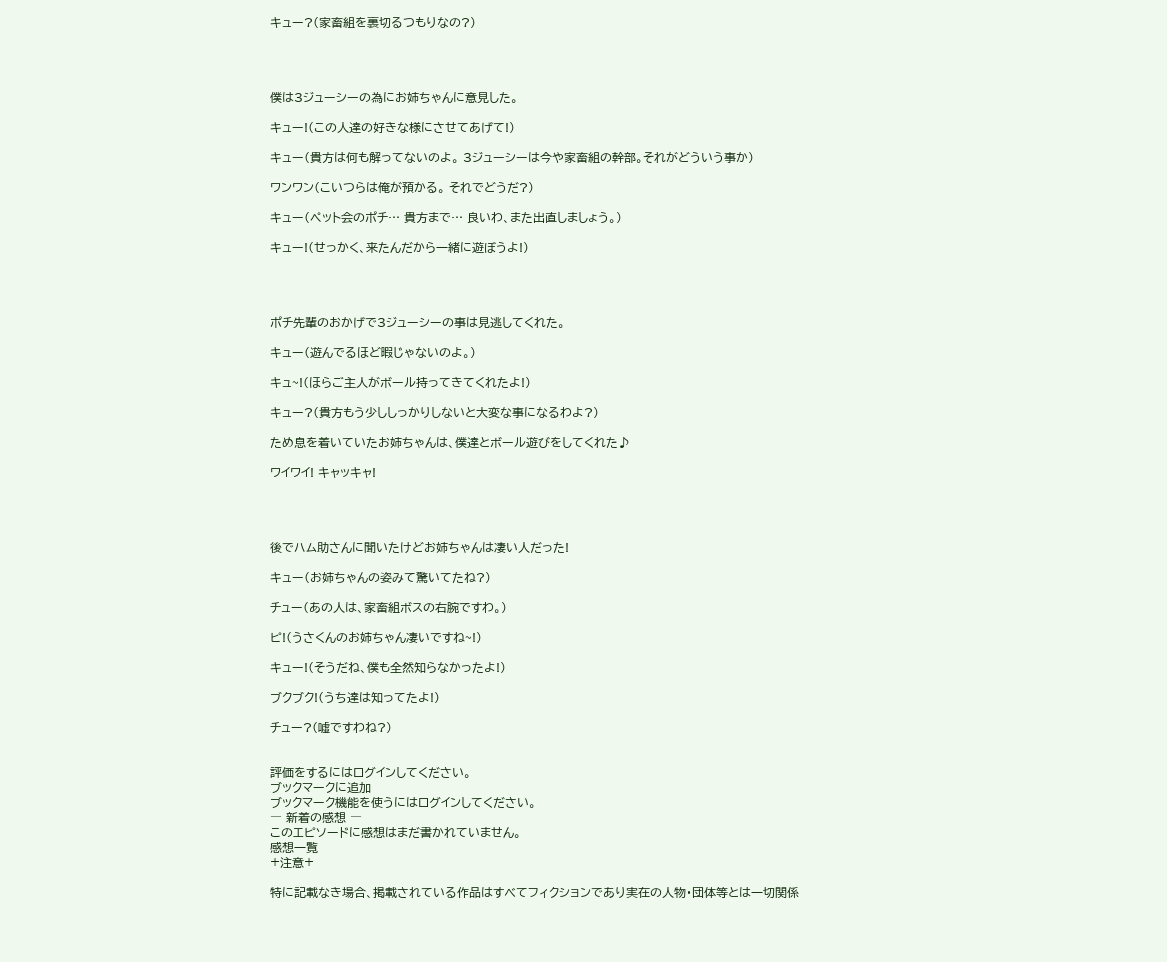キュー?(家畜組を裏切るつもりなの?)




僕は3ジューシーの為にお姉ちゃんに意見した。

キュー!(この人達の好きな様にさせてあげて!)

キュー(貴方は何も解ってないのよ。 3ジューシーは今や家畜組の幹部。それがどういう事か)

ワンワン(こいつらは俺が預かる。 それでどうだ?)

キュー(ペット会のポチ… 貴方まで… 良いわ、また出直しましょう。)

キュー!(せっかく、来たんだから一緒に遊ぼうよ!)




ポチ先輩のおかげで3ジューシーの事は見逃してくれた。

キュー(遊んでるほど暇じゃないのよ。)

キュ~!(ほらご主人がボール持ってきてくれたよ!)

キュー?(貴方もう少ししっかりしないと大変な事になるわよ?)

ため息を着いていたお姉ちゃんは、僕達とボール遊びをしてくれた♪

ワイワイ! キャッキャ!




後でハム助さんに聞いたけどお姉ちゃんは凄い人だった!

キュー(お姉ちゃんの姿みて驚いてたね?)

チュー(あの人は、家畜組ボスの右腕ですわ。)

ピ!(うさくんのお姉ちゃん凄いですね~!)

キュー!(そうだね、僕も全然知らなかったよ!)

ブクブク!(うち達は知ってたよ!)

チュー?(嘘ですわね?)


評価をするにはログインしてください。
ブックマークに追加
ブックマーク機能を使うにはログインしてください。
― 新着の感想 ―
このエピソードに感想はまだ書かれていません。
感想一覧
+注意+

特に記載なき場合、掲載されている作品はすべてフィクションであり実在の人物・団体等とは一切関係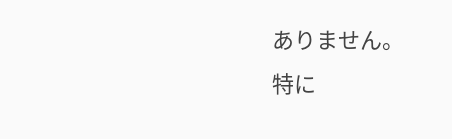ありません。
特に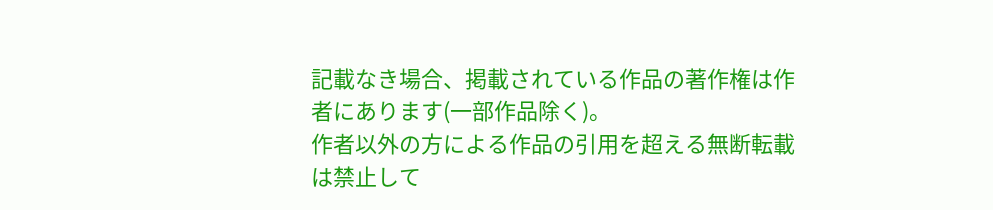記載なき場合、掲載されている作品の著作権は作者にあります(一部作品除く)。
作者以外の方による作品の引用を超える無断転載は禁止して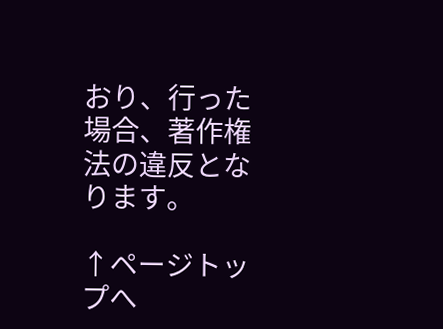おり、行った場合、著作権法の違反となります。

↑ページトップへ